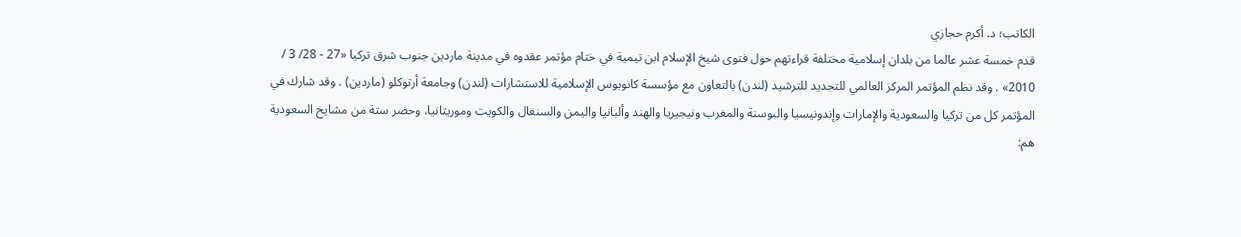الكاتب؛ د. أكرم حجازي
قدم خمسة عشر عالما من بلدان إسلامية مختلفة قراءتهم حول فتوى شيخ الإسلام ابن تيمية في ختام مؤتمر عقدوه في مدينة ماردين جنوب شرق تركيا «27 - 28/ 3 / 2010» . وقد نظم المؤتمر المركز العالمي للتجديد للترشيد (لندن) بالتعاون مع مؤسسة كانوبوس الإسلامية للاستشارات (لندن) وجامعة أرتوكلو (ماردين) . وقد شارك في المؤتمر كل من تركيا والسعودية والإمارات وإندونيسيا والبوسنة والمغرب ونيجيريا والهند وألبانيا واليمن والسنغال والكويت وموريتانيا، وحضر ستة من مشايخ السعودية هم: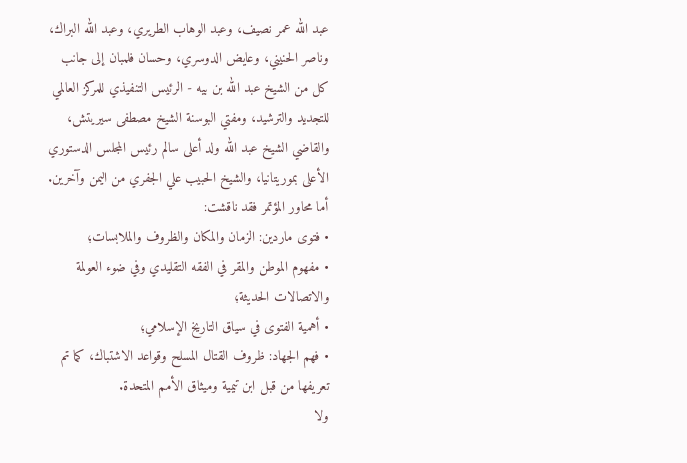عبد الله عمر نصيف، وعبد الوهاب الطريري، وعبد الله البراك، وناصر الحنيني، وعايض الدوسري، وحسان فلمبان إلى جانب كل من الشيخ عبد الله بن بيه - الرئيس التنفيذي للمركز العالمي للتجديد والترشيد، ومفتي البوسنة الشيخ مصطفى سيريتش، والقاضي الشيخ عبد الله ولد أعلى سالم رئيس المجلس الدستوري الأعلى بموريتانيا، والشيخ الحبيب علي الجفري من اليمن وآخرين. أما محاور المؤتمر فقد ناقشت:
• فتوى ماردين: الزمان والمكان والظروف والملابسات؛
• مفهوم الموطن والمقر في الفقه التقليدي وفي ضوء العولمة والاتصالات الحديثة؛
• أهمية الفتوى في سياق التاريخ الإسلامي؛
• فهم الجهاد: ظروف القتال المسلح وقواعد الاشتباك، كما تم تعريفها من قبل ابن تيمية وميثاق الأمم المتحدة.
ولا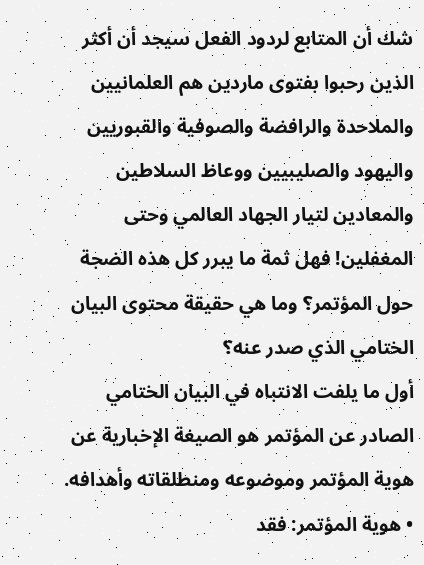شك أن المتابع لردود الفعل سيجد أن أكثر الذين رحبوا بفتوى ماردين هم العلمانيين والملاحدة والرافضة والصوفية والقبوريين واليهود والصليبيين ووعاظ السلاطين والمعادين لتيار الجهاد العالمي وحتى المغفلين! فهل ثمة ما يبرر كل هذه الضجة حول المؤتمر؟ وما هي حقيقة محتوى البيان الختامي الذي صدر عنه؟
أول ما يلفت الانتباه في البيان الختامي الصادر عن المؤتمر هو الصيغة الإخبارية عن هوية المؤتمر وموضوعه ومنطلقاته وأهدافه.
• هوية المؤتمر: فقد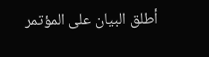أطلق البيان على المؤتمر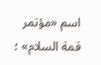اسم «مؤتمر قمة السلام» ؛